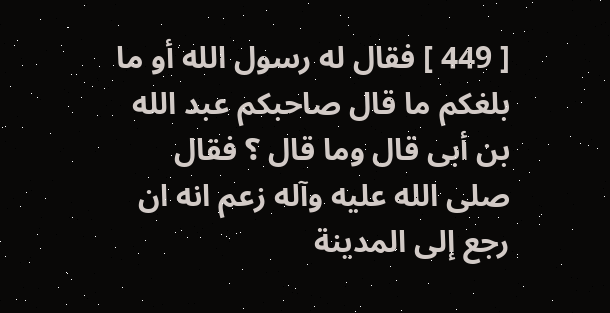[ 449 ] فقال له رسول الله أو ما بلغكم ما قال صاحبكم عبد الله بن أبى قال وما قال ؟ فقال صلى الله عليه وآله زعم انه ان رجع إلى المدينة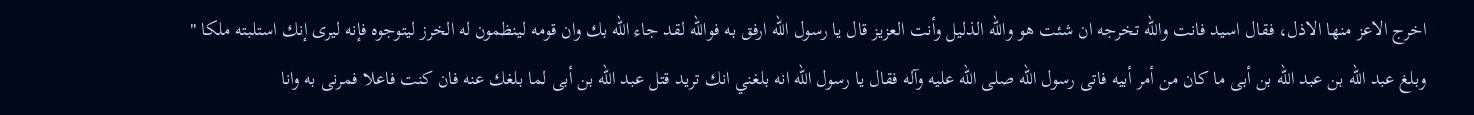اخرج الاعز منها الاذل، فقال اسيد فانت والله تخرجه ان شئت هو والله الذليل وأنت العزيز قال يا رسول الله ارفق به فوالله لقد جاء الله بك وان قومه لينظمون له الخرز ليتوجوه فإنه ليرى إنك استلبته ملكا " وبلغ عبد الله بن عبد الله بن أبى ما كان من أمر أبيه فاتى رسول الله صلى الله عليه وآله فقال يا رسول الله انه بلغني انك تريد قتل عبد الله بن أبى لما بلغك عنه فان كنت فاعلا فمرنى به وانا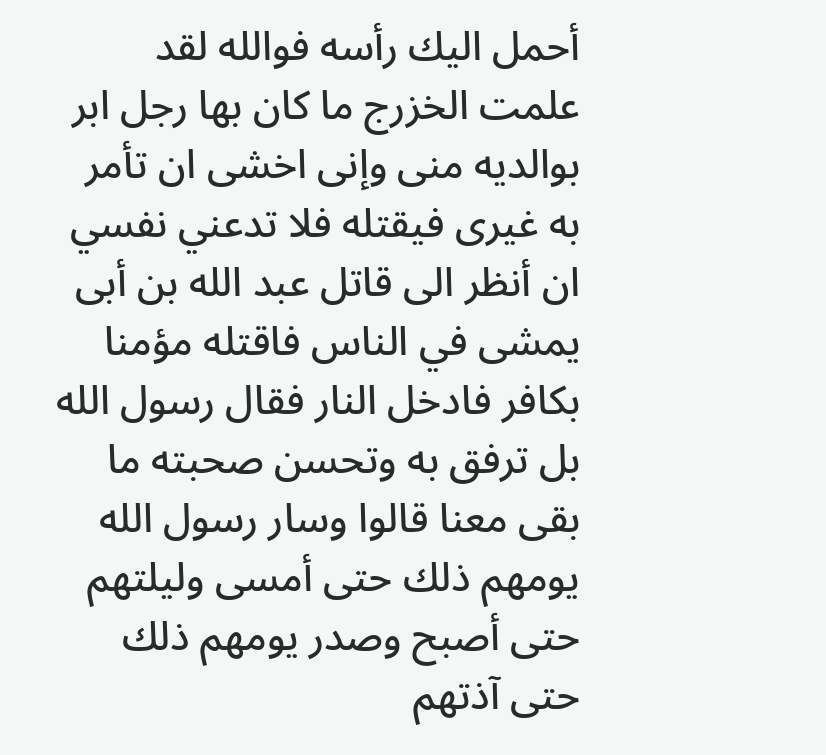أحمل اليك رأسه فوالله لقد علمت الخزرج ما كان بها رجل ابر بوالديه منى وإنى اخشى ان تأمر به غيرى فيقتله فلا تدعني نفسي ان أنظر الى قاتل عبد الله بن أبى يمشى في الناس فاقتله مؤمنا بكافر فادخل النار فقال رسول الله بل ترفق به وتحسن صحبته ما بقى معنا قالوا وسار رسول الله يومهم ذلك حتى أمسى وليلتهم حتى أصبح وصدر يومهم ذلك حتى آذتهم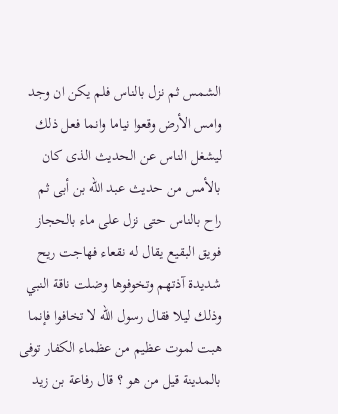الشمس ثم نزل بالناس فلم يكن ان وجد وامس الأرض وقعوا نياما وانما فعل ذلك ليشغل الناس عن الحديث الذى كان بالأمس من حديث عبد الله بن أبى ثم راح بالناس حتى نزل على ماء بالحجاز فويق البقيع يقال له نقعاء فهاجت ريح شديدة آذتهم وتخوفوها وضلت ناقة النبي وذلك ليلا فقال رسول الله لا تخافوا فإنما هبت لموت عظيم من عظماء الكفار توفى بالمدينة قيل من هو ؟ قال رفاعة بن زيد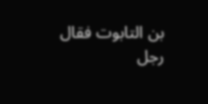بن التابوت فقال رجل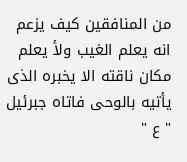من المنافقين كيف يزعم انه يعلم الغيب ولأ يعلم مكان ناقته الا يخبره الذى يأتيه بالوحى فاتاه جبرئيل " ع "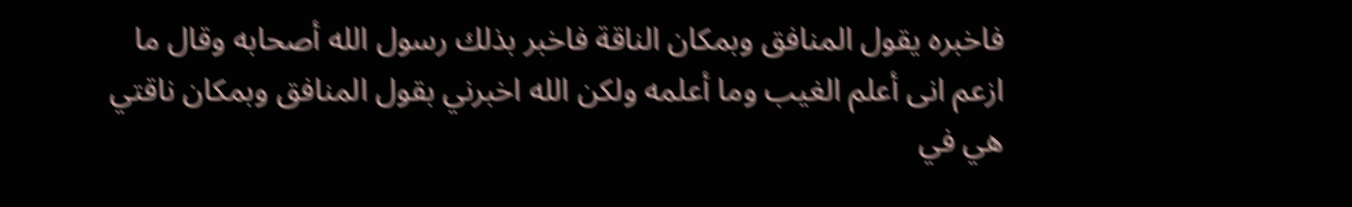فاخبره يقول المنافق وبمكان الناقة فاخبر بذلك رسول الله أصحابه وقال ما ازعم انى أعلم الغيب وما أعلمه ولكن الله اخبرني بقول المنافق وبمكان ناقتي هي في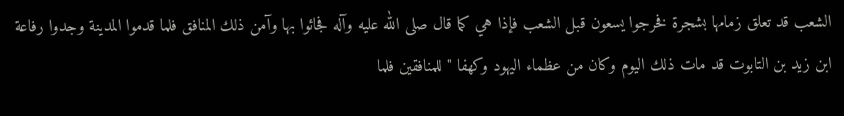الشعب قد تعلق زمامها بشجرة فخرجوا يسعون قبل الشعب فإذا هي كما قال صلى الله عليه وآله فجائوا بها وآمن ذلك المنافق فلما قدموا المدينة وجدوا رفاعة ابن زيد بن التابوت قد مات ذلك اليوم وكان من عظماء اليهود وكهفا " للمنافقين فلما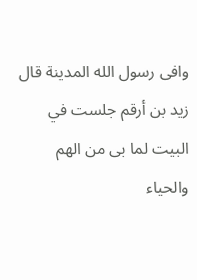وافى رسول الله المدينة قال زيد بن أرقم جلست في البيت لما بى من الهم والحياء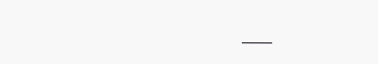___